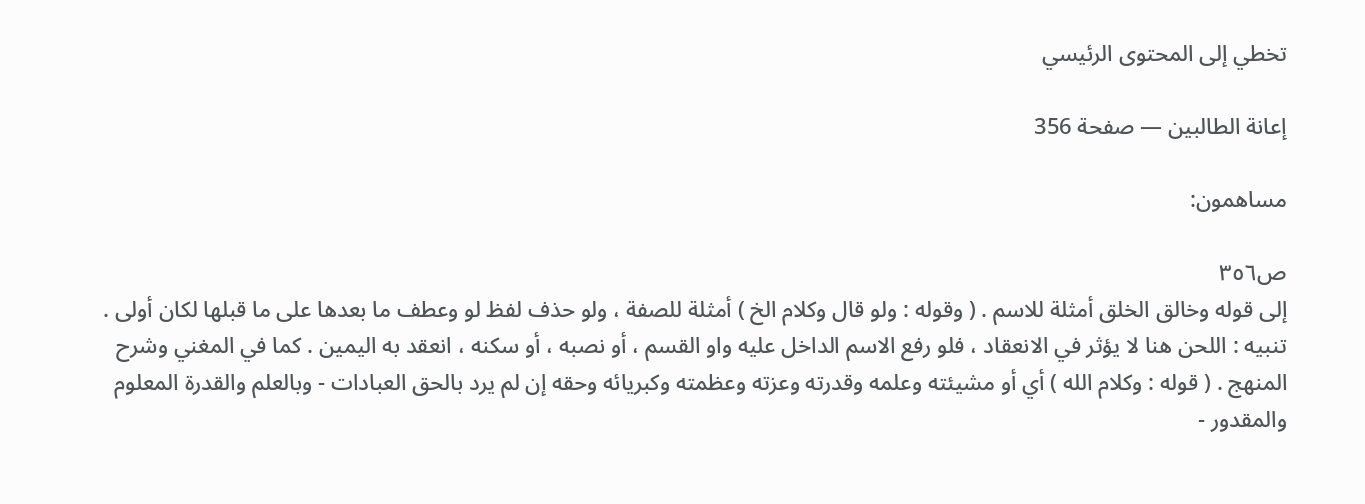تخطي إلى المحتوى الرئيسي

إعانة الطالبين — صفحة 356

مساهمون:

ص٣٥٦
إلى قوله وخالق الخلق أمثلة للاسم . ( وقوله : ولو قال وكلام الخ ) أمثلة للصفة ، ولو حذف لفظ لو وعطف ما بعدها على ما قبلها لكان أولى . تنبيه : اللحن هنا لا يؤثر في الانعقاد ، فلو رفع الاسم الداخل عليه واو القسم ، أو نصبه ، أو سكنه ، انعقد به اليمين . كما في المغني وشرح المنهج . ( قوله : وكلام الله ) أي أو مشيئته وعلمه وقدرته وعزته وعظمته وكبريائه وحقه إن لم يرد بالحق العبادات - وبالعلم والقدرة المعلوم والمقدور -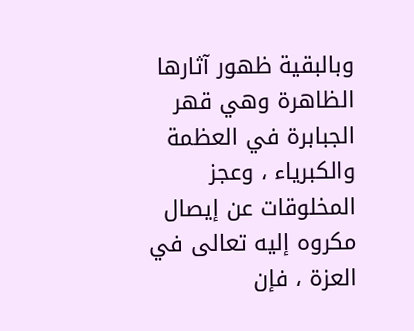وبالبقية ظهور آثارها الظاهرة وهي قهر الجبابرة في العظمة والكبرياء ، وعجز المخلوقات عن إيصال مكروه إليه تعالى في العزة ، فإن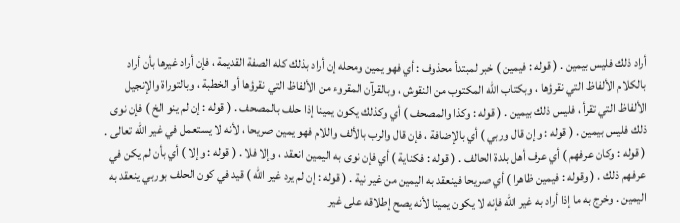أراد ذلك فليس بيمين . ( قوله : فيمين ) خبر لمبتدأ محذوف : أي فهو يمين ومحله إن أراد بذلك كله الصفة القديمة ، فإن أراد غيرها بأن أراد بالكلام الألفاظ التي نقرؤها ، وبكتاب الله المكتوب من النقوش ، وبالقرآن المقروء من الألفاظ التي نقرؤها أو الخطبة ، وبالتوراة والإنجيل الألفاظ التي تقرأ ، فليس ذلك بيمين . ( قوله : وكذا والمصحف ) أي وكذلك يكون يمينا إذا حلف بالمصحف . ( قوله : إن لم ينو الخ ) فإن نوى ذلك فليس بيمين . ( قوله : وإن قال وربي ) أي بالإضافة ، فإن قال والرب بالألف واللام فهو يمين صريحا ، لأنه لا يستعمل في غير الله تعالى . ( قوله : وكان عرفهم ) أي عرف أهل بلدة الحالف . ( قوله : فكناية ) أي فإن نوى به اليمين انعقد ، وإلا فلا . ( قوله : وإلا ) أي بأن لم يكن في عرفهم ذلك . ( وقوله : فيمين ظاهرا ) أي صريحا فينعقد به اليمين من غير نية . ( قوله : إن لم يرد غير الله ) قيد في كون الحلف بوربي ينعقد به اليمين . وخرج به ما إذا أراد به غير الله فإنه لا يكون يمينا لأنه يصح إطلاقه على غير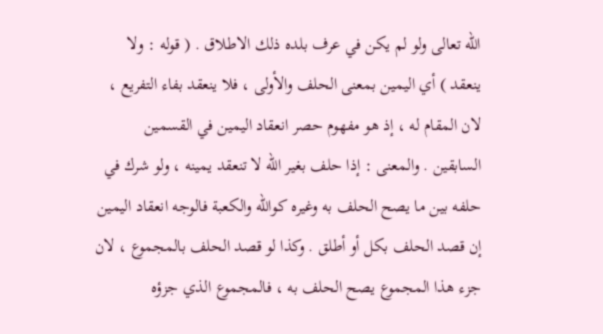الله تعالى ولو لم يكن في عرف بلده ذلك الاطلاق . ( قوله : ولا ينعقد ) أي اليمين بمعنى الحلف والأولى ، فلا ينعقد بفاء التفريع ، لان المقام له ، إذ هو مفهوم حصر انعقاد اليمين في القسمين السابقين . والمعنى : إذا حلف بغير الله لا تنعقد يمينه ، ولو شرك في حلفه بين ما يصح الحلف به وغيره كوالله والكعبة فالوجه انعقاد اليمين إن قصد الحلف بكل أو أطلق . وكذا لو قصد الحلف بالمجموع ، لان جزء هذا المجموع يصح الحلف به ، فالمجموع الذي جزؤه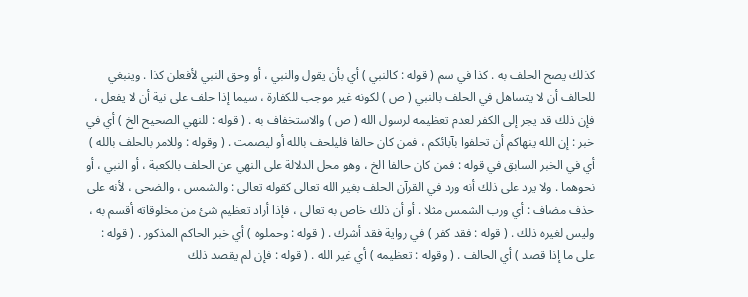كذلك يصح الحلف به . كذا في سم ( قوله : كالنبي ) أي بأن يقول والنبي ، أو وحق النبي لأفعلن كذا . وينبغي للحالف أن لا يتساهل في الحلف بالنبي ( ص ) لكونه غير موجب للكفارة ، سيما إذا حلف على نية أن لا يفعل ، فإن ذلك قد يجر إلى الكفر لعدم تعظيمه لرسول الله ( ص ) والاستخفاف به . ( قوله : للنهي الصحيح الخ ) أي في خبر : إن الله ينهاكم أن تحلفوا بآبائكم ، فمن كان حالفا فليلحف بالله أو ليصمت . ( وقوله : وللامر بالحلف بالله ) أي في الخبر السابق في قوله : فمن كان حالفا الخ ، وهو محل الدلالة على النهي عن الحلف بالكعبة ، أو النبي ، أو نحوهما . ولا يرد على ذلك أنه ورد في القرآن الحلف بغير الله تعالى كقوله تعالى : والشمس ، والضحى ، لأنه على حذف مضاف : أي ورب الشمس مثلا . أو أن ذلك خاص به تعالى ، فإذا أراد تعظيم شئ من مخلوقاته أقسم به ، وليس لغيره ذلك . ( قوله : فقد كفر ) في رواية فقد أشرك . ( قوله : وحملوه ) أي خبر الحاكم المذكور . ( قوله : على ما إذا قصد ) أي الحالف . ( وقوله : تعظيمه ) أي غير الله . ( قوله : فإن لم يقصد ذلك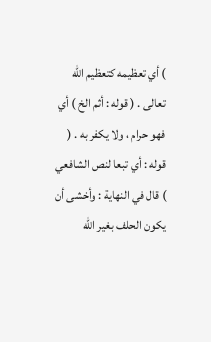) أي تعظيمه كتعظيم الله تعالى . ( قوله : أثم الخ ) أي فهو حرام ، ولا يكفر به . ( قوله : أي تبعا لنص الشافعي ) قال في النهاية : وأخشى أن يكون الحلف بغير الله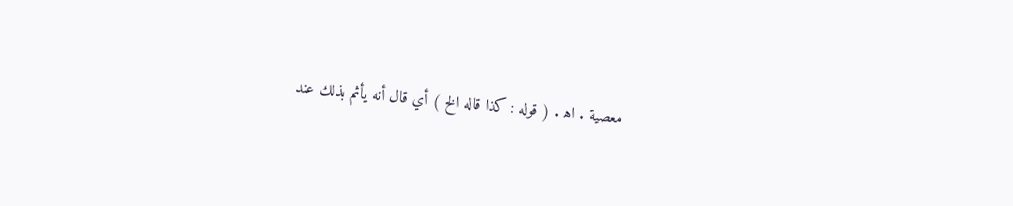معصية . اه‍ . ( قوله : كذا قاله الخ ) أي قال أنه يأثم بذلك عند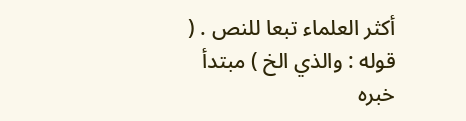أكثر العلماء تبعا للنص . ( قوله : والذي الخ ) مبتدأ خبره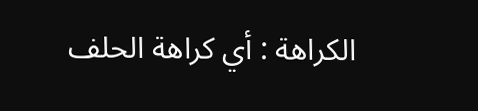الكراهة : أي كراهة الحلف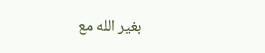بغير الله مع